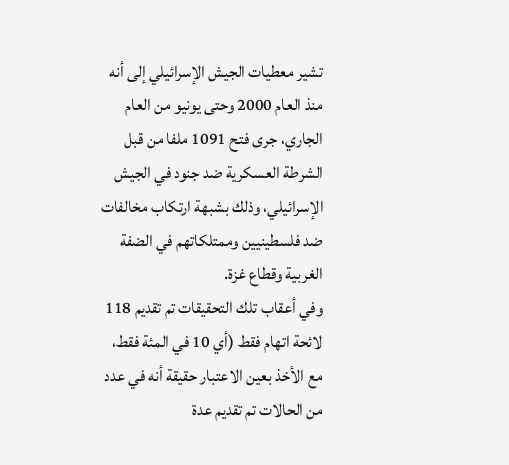تشير معطيات الجيش الإسرائيلي إلى أنه منذ العام 2000 وحتى يونيو من العام الجاري، جرى فتح 1091 ملفا من قبل الشرطة العسكرية ضد جنود في الجيش الإسرائيلي، وذلك بشبهة ارتكاب مخالفات ضد فلسطينيين وممتلكاتهم في الضفة الغربية وقطاع غزة.
وفي أعقاب تلك التحقيقات تم تقديم 118 لائحة اتهام فقط (أي 10 في المئة فقط، مع الأخذ بعين الاعتبار حقيقة أنه في عدد من الحالات تم تقديم عدة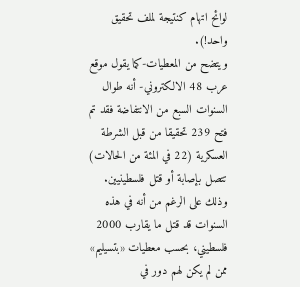لوائح اتهام كنتيجة لملف تحقيق واحد!).
ويتضح من المعطيات-كما يقول موقع عرب 48 الالكتروني- أنه طوال السنوات السبع من الانتفاضة فقد تم فتح 239 تحقيقا من قبل الشرطة العسكرية (22 في المئة من الحالات) تتصل بإصابة أو قتل فلسطينيين.
وذلك على الرغم من أنه في هذه السنوات قد قتل ما يقارب 2000 فلسطيني، بحسب معطيات «بتسيليم» ممن لم يكن لهم دور في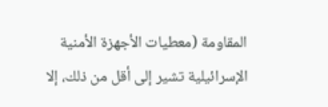المقاومة (معطيات الأجهزة الأمنية الإسرائيلية تشير إلى أقل من ذلك، إلا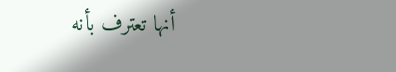أنها تعترف بأنه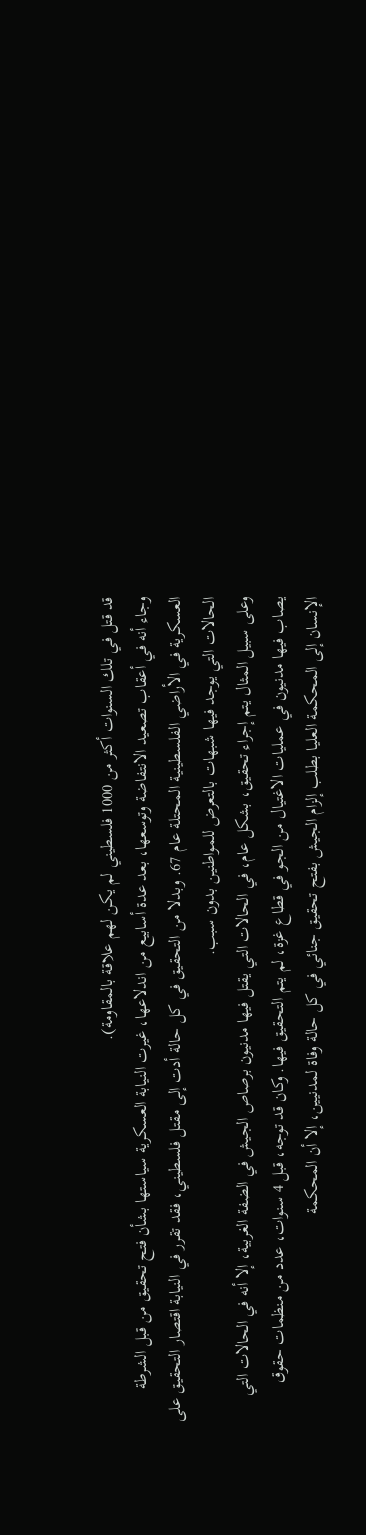قد قتل في تلك السنوات أكثر من 1000 فلسطيني لم يكن لهم علاقة بالمقاومة).
وجاء أنه في أعقاب تصعيد الانتفاضة وتوسعها، بعد عدة أسابيع من اندلاعها، غيرت النيابة العسكرية سياستها بشأن فتح تحقيق من قبل الشرطة العسكرية في الأراضي الفلسطينية المحتلة عام 67. وبدلا من التحقيق في كل حالة أدت إلى مقتل فلسطيني، فقد تقرر في النيابة اقتصار التحقيق على الحالات التي يوجد فيها شبهات بالتعرض للمواطنين بدون سبب.
وعلى سبيل المثال يتم إجراء تحقيق، بشكل عام، في الحالات التي يقتل فيها مدنيون برصاص الجيش في الضفة الغربية، إلا أنه في الحالات التي يصاب فيها مدنيون في عمليات الاغتيال من الجو في قطاع غزة، لم يتم التحقيق فيها. وكان قد توجه، قبل 4 سنوات، عدد من منظمات حقوق الإنسان إلى المحكمة العليا بطلب إلزام الجيش بفتح تحقيق جنائي في كل حالة وفاة لمدنيين، إلا أن المحكمة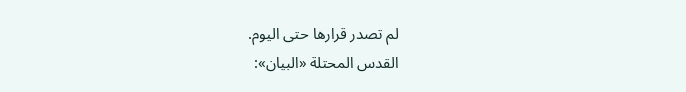لم تصدر قرارها حتى اليوم.
القدس المحتلة «البيان»: